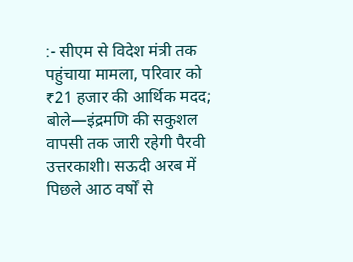:- सीएम से विदेश मंत्री तक पहुंचाया मामला, परिवार को ₹21 हजार की आर्थिक मदद; बोले—इंद्रमणि की सकुशल वापसी तक जारी रहेगी पैरवी
उत्तरकाशी। सऊदी अरब में पिछले आठ वर्षों से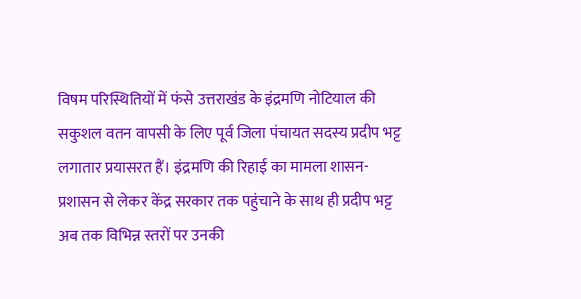विषम परिस्थितियों में फंसे उत्तराखंड के इंद्रमणि नोटियाल की सकुशल वतन वापसी के लिए पूर्व जिला पंचायत सदस्य प्रदीप भट्ट लगातार प्रयासरत हैं। इंद्रमणि की रिहाई का मामला शासन-प्रशासन से लेकर केंद्र सरकार तक पहुंचाने के साथ ही प्रदीप भट्ट अब तक विभिन्न स्तरों पर उनकी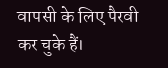वापसी के लिए पैरवी कर चुके हैं।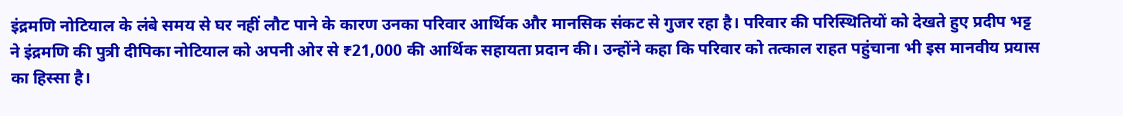इंद्रमणि नोटियाल के लंबे समय से घर नहीं लौट पाने के कारण उनका परिवार आर्थिक और मानसिक संकट से गुजर रहा है। परिवार की परिस्थितियों को देखते हुए प्रदीप भट्ट ने इंद्रमणि की पुत्री दीपिका नोटियाल को अपनी ओर से ₹21,000 की आर्थिक सहायता प्रदान की। उन्होंने कहा कि परिवार को तत्काल राहत पहुंचाना भी इस मानवीय प्रयास का हिस्सा है।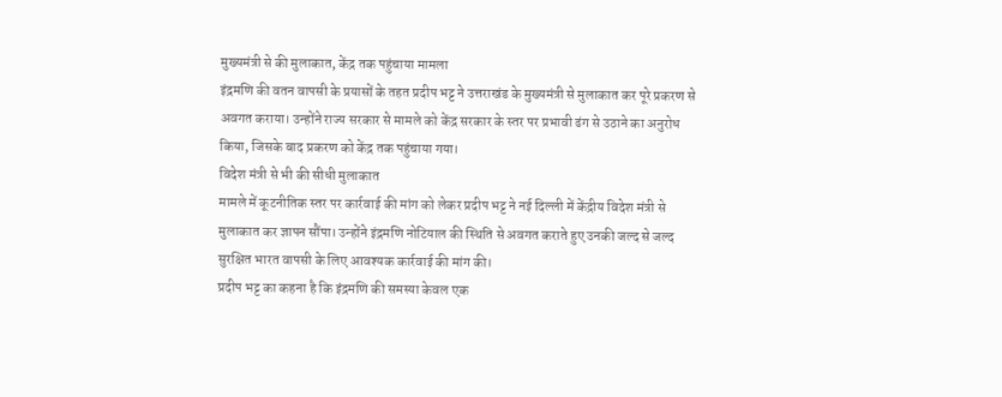मुख्यमंत्री से की मुलाकात, केंद्र तक पहुंचाया मामला
इंद्रमणि की वतन वापसी के प्रयासों के तहत प्रदीप भट्ट ने उत्तराखंड के मुख्यमंत्री से मुलाकात कर पूरे प्रकरण से अवगत कराया। उन्होंने राज्य सरकार से मामले को केंद्र सरकार के स्तर पर प्रभावी ढंग से उठाने का अनुरोध किया, जिसके बाद प्रकरण को केंद्र तक पहुंचाया गया।
विदेश मंत्री से भी की सीधी मुलाकात
मामले में कूटनीतिक स्तर पर कार्रवाई की मांग को लेकर प्रदीप भट्ट ने नई दिल्ली में केंद्रीय विदेश मंत्री से मुलाकात कर ज्ञापन सौंपा। उन्होंने इंद्रमणि नोटियाल की स्थिति से अवगत कराते हुए उनकी जल्द से जल्द सुरक्षित भारत वापसी के लिए आवश्यक कार्रवाई की मांग की।
प्रदीप भट्ट का कहना है कि इंद्रमणि की समस्या केवल एक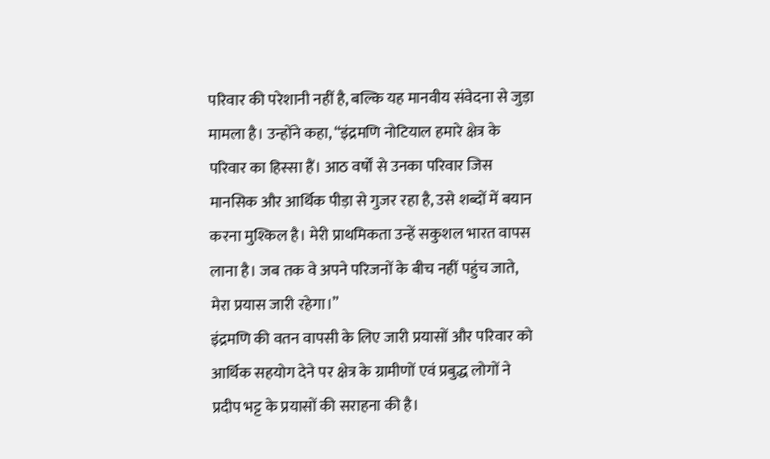परिवार की परेशानी नहीं है, बल्कि यह मानवीय संवेदना से जुड़ा मामला है। उन्होंने कहा, “इंद्रमणि नोटियाल हमारे क्षेत्र के परिवार का हिस्सा हैं। आठ वर्षों से उनका परिवार जिस मानसिक और आर्थिक पीड़ा से गुजर रहा है, उसे शब्दों में बयान करना मुश्किल है। मेरी प्राथमिकता उन्हें सकुशल भारत वापस लाना है। जब तक वे अपने परिजनों के बीच नहीं पहुंच जाते, मेरा प्रयास जारी रहेगा।”
इंद्रमणि की वतन वापसी के लिए जारी प्रयासों और परिवार को आर्थिक सहयोग देने पर क्षेत्र के ग्रामीणों एवं प्रबुद्ध लोगों ने प्रदीप भट्ट के प्रयासों की सराहना की है।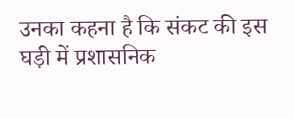उनका कहना है कि संकट की इस घड़ी में प्रशासनिक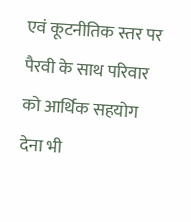एवं कूटनीतिक स्तर पर पैरवी के साथ परिवार को आर्थिक सहयोग देना भी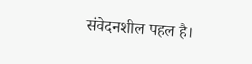संवेदनशील पहल है।